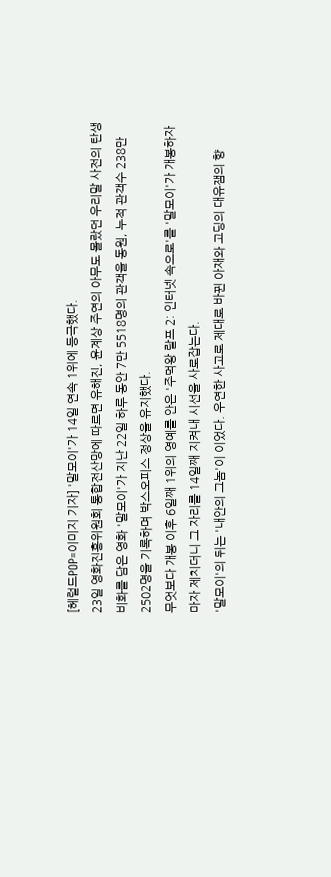[헤럴드POP=이미지 기자] '말모이'가 14일 연속 1위에 등극했다.
23일 영화진흥위원회 통합전산망에 따르면 유해진, 윤계상 주연의 아무도 몰랐던 우리말 사전의 탄생 비화를 담은 영화 '말모이'가 지난 22일 하루 동안 7만 5518명의 관객을 동원, 누적 관객수 238만 2502명을 기록하며 박스오피스 정상을 유지했다.
무엇보다 개봉 이후 6일째 1위의 영예를 안은 '주먹왕 랄프 2: 인터넷 속으로'를 '말모이'가 개봉하자마자 제치더니 그 자리를 14일째 지켜내 시선을 사로잡는다.
'말모이'의 뒤는 '내안의 그놈'이 이었다. 우연한 사고로 제대로 바뀐 아재와 고딩의 대유잼의 향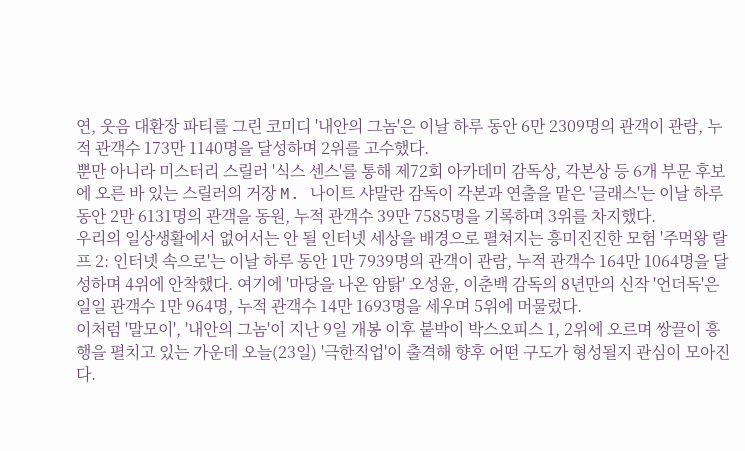연, 웃음 대환장 파티를 그린 코미디 '내안의 그놈'은 이날 하루 동안 6만 2309명의 관객이 관람, 누적 관객수 173만 1140명을 달성하며 2위를 고수했다.
뿐만 아니라 미스터리 스릴러 '식스 센스'를 통해 제72회 아카데미 감독상, 각본상 등 6개 부문 후보에 오른 바 있는 스릴러의 거장 M. 나이트 샤말란 감독이 각본과 연출을 맡은 '글래스'는 이날 하루 동안 2만 6131명의 관객을 동원, 누적 관객수 39만 7585명을 기록하며 3위를 차지했다.
우리의 일상생활에서 없어서는 안 될 인터넷 세상을 배경으로 펼쳐지는 흥미진진한 모험 '주먹왕 랄프 2: 인터넷 속으로'는 이날 하루 동안 1만 7939명의 관객이 관람, 누적 관객수 164만 1064명을 달성하며 4위에 안착했다. 여기에 '마당을 나온 암탉' 오성윤, 이춘백 감독의 8년만의 신작 '언더독'은 일일 관객수 1만 964명, 누적 관객수 14만 1693명을 세우며 5위에 머물렀다.
이처럼 '말모이', '내안의 그놈'이 지난 9일 개봉 이후 붙박이 박스오피스 1, 2위에 오르며 쌍끌이 흥행을 펼치고 있는 가운데 오늘(23일) '극한직업'이 출격해 향후 어떤 구도가 형성될지 관심이 모아진다.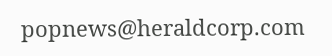popnews@heraldcorp.com